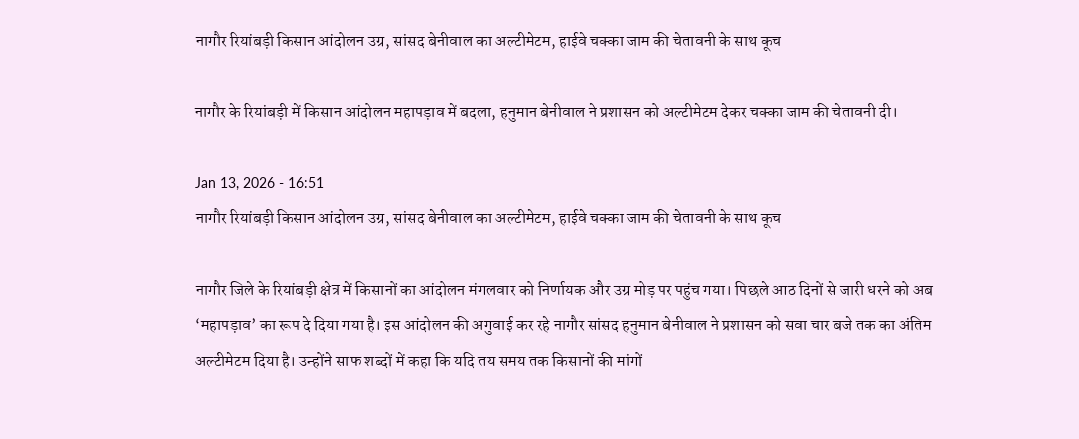नागौर रियांबड़ी किसान आंदोलन उग्र, सांसद बेनीवाल का अल्टीमेटम, हाईवे चक्का जाम की चेतावनी के साथ कूच

नागौर के रियांबड़ी में किसान आंदोलन महापड़ाव में बदला, हनुमान बेनीवाल ने प्रशासन को अल्टीमेटम देकर चक्का जाम की चेतावनी दी।

Jan 13, 2026 - 16:51
नागौर रियांबड़ी किसान आंदोलन उग्र, सांसद बेनीवाल का अल्टीमेटम, हाईवे चक्का जाम की चेतावनी के साथ कूच

नागौर जिले के रियांबड़ी क्षेत्र में किसानों का आंदोलन मंगलवार को निर्णायक और उग्र मोड़ पर पहुंच गया। पिछले आठ दिनों से जारी धरने को अब ‘महापड़ाव’ का रूप दे दिया गया है। इस आंदोलन की अगुवाई कर रहे नागौर सांसद हनुमान बेनीवाल ने प्रशासन को सवा चार बजे तक का अंतिम अल्टीमेटम दिया है। उन्होंने साफ शब्दों में कहा कि यदि तय समय तक किसानों की मांगों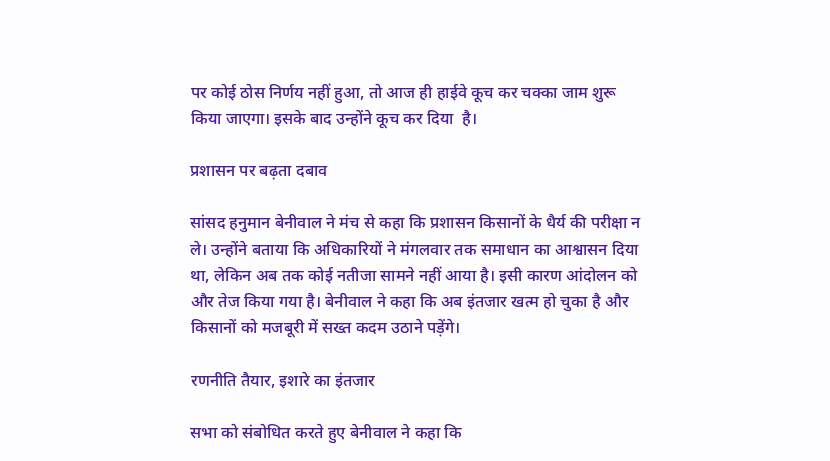पर कोई ठोस निर्णय नहीं हुआ, तो आज ही हाईवे कूच कर चक्का जाम शुरू किया जाएगा। इसके बाद उन्होंने कूच कर दिया  है।

प्रशासन पर बढ़ता दबाव

सांसद हनुमान बेनीवाल ने मंच से कहा कि प्रशासन किसानों के धैर्य की परीक्षा न ले। उन्होंने बताया कि अधिकारियों ने मंगलवार तक समाधान का आश्वासन दिया था, लेकिन अब तक कोई नतीजा सामने नहीं आया है। इसी कारण आंदोलन को और तेज किया गया है। बेनीवाल ने कहा कि अब इंतजार खत्म हो चुका है और किसानों को मजबूरी में सख्त कदम उठाने पड़ेंगे।

रणनीति तैयार, इशारे का इंतजार

सभा को संबोधित करते हुए बेनीवाल ने कहा कि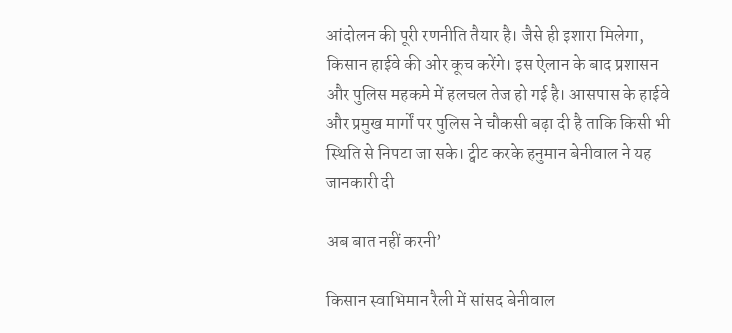आंदोलन की पूरी रणनीति तैयार है। जैसे ही इशारा मिलेगा, किसान हाईवे की ओर कूच करेंगे। इस ऐलान के बाद प्रशासन और पुलिस महकमे में हलचल तेज हो गई है। आसपास के हाईवे और प्रमुख मार्गों पर पुलिस ने चौकसी बढ़ा दी है ताकि किसी भी स्थिति से निपटा जा सके। ट्वीट करके हनुमान बेनीवाल ने यह जानकारी दी

अब बात नहीं करनी’

किसान स्वाभिमान रैली में सांसद बेनीवाल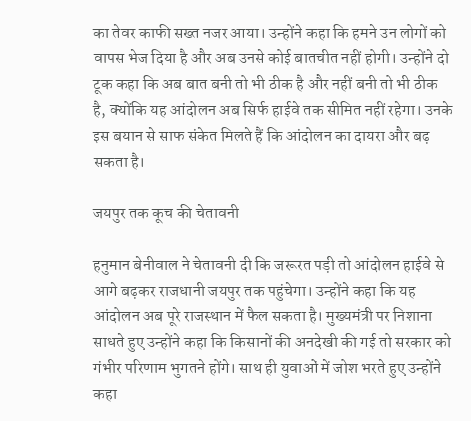का तेवर काफी सख्त नजर आया। उन्होंने कहा कि हमने उन लोगों को वापस भेज दिया है और अब उनसे कोई बातचीत नहीं होगी। उन्होंने दो टूक कहा कि अब बात बनी तो भी ठीक है और नहीं बनी तो भी ठीक है, क्योंकि यह आंदोलन अब सिर्फ हाईवे तक सीमित नहीं रहेगा। उनके इस बयान से साफ संकेत मिलते हैं कि आंदोलन का दायरा और बढ़ सकता है।

जयपुर तक कूच की चेतावनी

हनुमान बेनीवाल ने चेतावनी दी कि जरूरत पड़ी तो आंदोलन हाईवे से आगे बढ़कर राजधानी जयपुर तक पहुंचेगा। उन्होंने कहा कि यह आंदोलन अब पूरे राजस्थान में फैल सकता है। मुख्यमंत्री पर निशाना साधते हुए उन्होंने कहा कि किसानों की अनदेखी की गई तो सरकार को गंभीर परिणाम भुगतने होंगे। साथ ही युवाओं में जोश भरते हुए उन्होंने कहा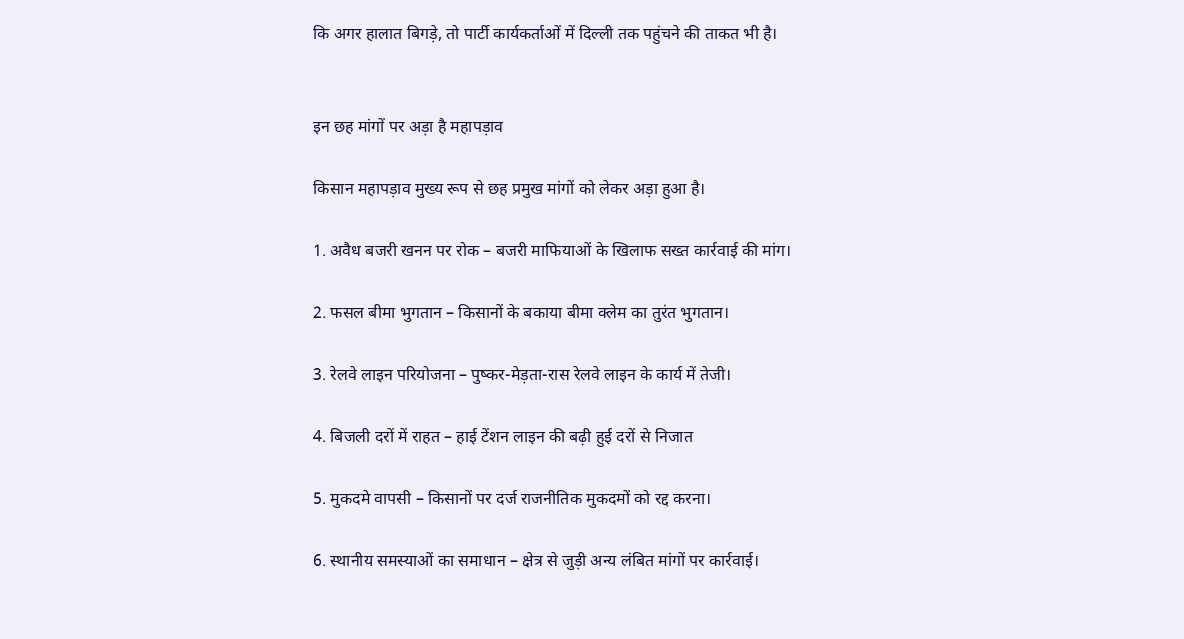कि अगर हालात बिगड़े, तो पार्टी कार्यकर्ताओं में दिल्ली तक पहुंचने की ताकत भी है।


इन छह मांगों पर अड़ा है महापड़ाव

किसान महापड़ाव मुख्य रूप से छह प्रमुख मांगों को लेकर अड़ा हुआ है।

1. अवैध बजरी खनन पर रोक – बजरी माफियाओं के खिलाफ सख्त कार्रवाई की मांग।

2. फसल बीमा भुगतान – किसानों के बकाया बीमा क्लेम का तुरंत भुगतान।

3. रेलवे लाइन परियोजना – पुष्कर-मेड़ता-रास रेलवे लाइन के कार्य में तेजी।

4. बिजली दरों में राहत – हाई टेंशन लाइन की बढ़ी हुई दरों से निजात

5. मुकदमे वापसी – किसानों पर दर्ज राजनीतिक मुकदमों को रद्द करना।

6. स्थानीय समस्याओं का समाधान – क्षेत्र से जुड़ी अन्य लंबित मांगों पर कार्रवाई।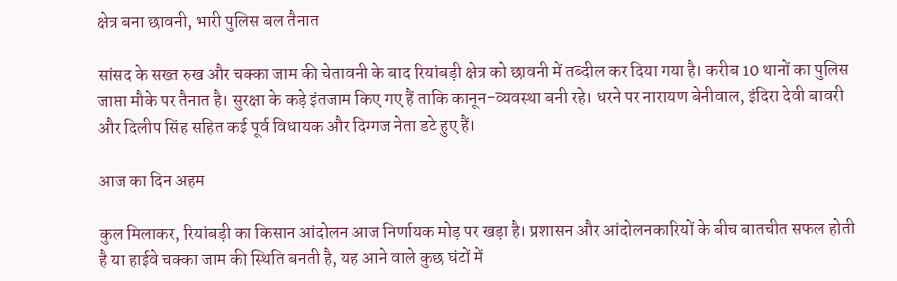क्षेत्र बना छावनी, भारी पुलिस बल तैनात

सांसद के सख्त रुख और चक्का जाम की चेतावनी के बाद रियांबड़ी क्षेत्र को छावनी में तब्दील कर दिया गया है। करीब 10 थानों का पुलिस जाप्ता मौके पर तैनात है। सुरक्षा के कड़े इंतजाम किए गए हैं ताकि कानून-व्यवस्था बनी रहे। धरने पर नारायण बेनीवाल, इंदिरा देवी बावरी और दिलीप सिंह सहित कई पूर्व विधायक और दिग्गज नेता डटे हुए हैं।

आज का दिन अहम

कुल मिलाकर, रियांबड़ी का किसान आंदोलन आज निर्णायक मोड़ पर खड़ा है। प्रशासन और आंदोलनकारियों के बीच बातचीत सफल होती है या हाईवे चक्का जाम की स्थिति बनती है, यह आने वाले कुछ घंटों में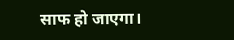साफ हो जाएगा।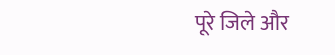पूरे जिले और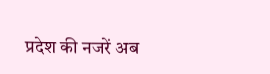प्रदेश की नजरें अब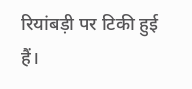रियांबड़ी पर टिकी हुई हैं।